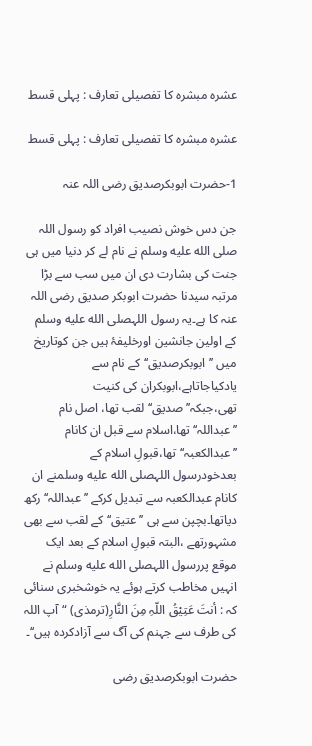عشرہ مبشرہ کا تفصیلی تعارف : پہلی قسط

عشرہ مبشرہ کا تفصیلی تعارف : پہلی قسط

1-حضرت ابوبکرصدیق رضی اللہ عنہ

جن دس خوش نصیب افراد کو رسول اللہ صلى الله عليه وسلم نے نام لے کر دنیا میں ہی جنت کی بشارت دی ان میں سب سے بڑا مرتبہ سیدنا حضرت ابوبکر صدیق رضی اللہ عنہ کا ہے۔یہ رسول اللہصلى الله عليه وسلم کے اولین جانشین اورخلیفۂ ہیں جن کوتاریخ میں ’’ابوبکرصدیق‘‘کے نام سے یادکیاجاتاہے،ابوبکران کی کنیت تھی،جبکہ’’صدیق‘‘لقب تھا، اصل نام ’’عبداللہ‘‘تھا،اسلام سے قبل ان کانام ’’عبدالکعبہ‘‘تھا،قبولِ اسلام کے بعدخودرسول اللہصلى الله عليه وسلمنے ان کانام عبدالکعبہ سے تبدیل کرکے ’’عبداللہ‘‘رکھ دیاتھا۔بچپن سے ہی ’’عتیق‘‘کے لقب سے بھی مشہورتھے ،البتہ قبولِ اسلام کے بعد ایک موقع پررسول اللہصلى الله عليه وسلم نے انہیں مخاطب کرتے ہوئے یہ خوشخبری سنائی کہ : أنتَ عَتِیْقُ اللّہِ مِنَ النَّارِ(ترمذی) “آپ اللہ کی طرف سے جہنم کی آگ سے آزادکردہ ہیں‘‘۔

حضرت ابوبکرصدیق رضی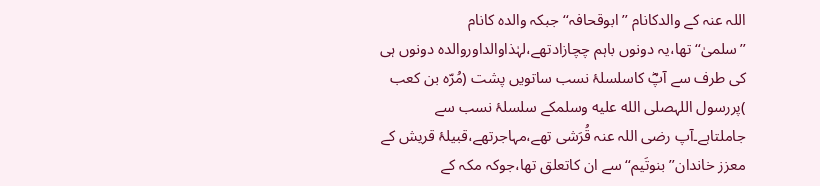اللہ عنہ کے والدکانام ’’ابوقحافہ‘‘ جبکہ والدہ کانام ’’سلمیٰ‘‘تھا،یہ دونوں باہم چچازادتھے،لہٰذاوالداوروالدہ دونوں ہی کی طرف سے آپؓ کاسلسلۂ نسب ساتویں پشت (مُرّہ بن کعب )پررسول اللہصلى الله عليه وسلمکے سلسلۂ نسب سے جاملتاہے۔آپ رضی اللہ عنہ قُرَشی تھے،مہاجرتھے،قبیلۂ قریش کے معزز خاندان’’بنوتَیم‘‘سے ان کاتعلق تھا،جوکہ مکہ کے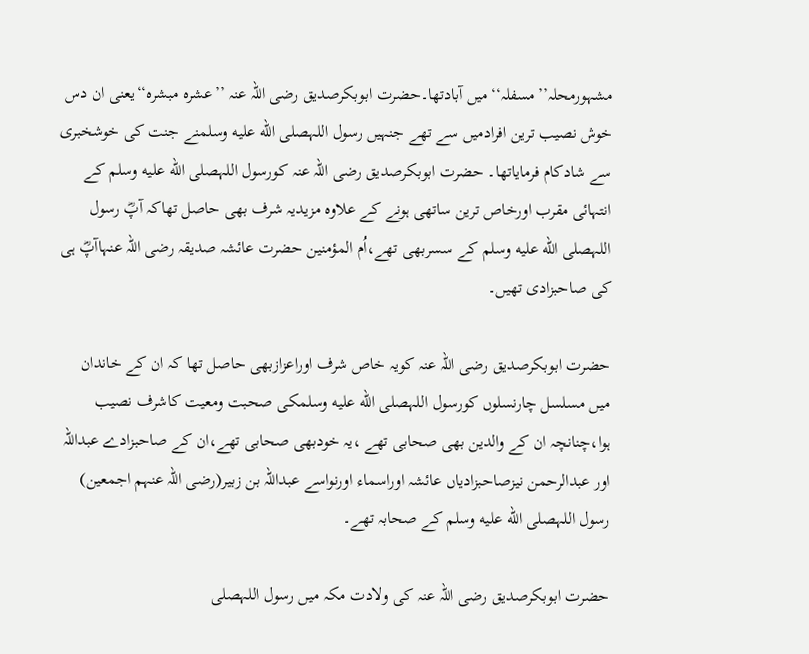مشہورمحلہ’’مسفلہ‘‘میں آبادتھا۔حضرت ابوبکرصدیق رضی اللہ عنہ ’’عشرہ مبشرہ‘‘یعنی ان دس خوش نصیب ترین افرادمیں سے تھے جنہیں رسول اللہصلى الله عليه وسلمنے جنت کی خوشخبری سے شادکام فرمایاتھا۔ حضرت ابوبکرصدیق رضی اللہ عنہ کورسول اللہصلى الله عليه وسلم کے انتہائی مقرب اورخاص ترین ساتھی ہونے کے علاوہ مزیدیہ شرف بھی حاصل تھاکہ آپؓ رسول اللہصلى الله عليه وسلم کے سسربھی تھے،اُم المؤمنین حضرت عائشہ صدیقہ رضی اللہ عنہاآپؓ ہی کی صاحبزادی تھیں۔

حضرت ابوبکرصدیق رضی اللہ عنہ کویہ خاص شرف اوراعزازبھی حاصل تھا کہ ان کے خاندان میں مسلسل چارنسلوں کورسول اللہصلى الله عليه وسلمکی صحبت ومعیت کاشرف نصیب ہوا،چنانچہ ان کے والدین بھی صحابی تھے ،یہ خودبھی صحابی تھے،ان کے صاحبزادے عبداللہ اور عبدالرحمن نیزصاحبزادیاں عائشہ اوراسماء اورنواسے عبداللہ بن زبیر(رضی اللہ عنہم اجمعین) رسول اللہصلى الله عليه وسلم کے صحابہ تھے۔

حضرت ابوبکرصدیق رضی اللہ عنہ کی ولادت مکہ میں رسول اللہصلى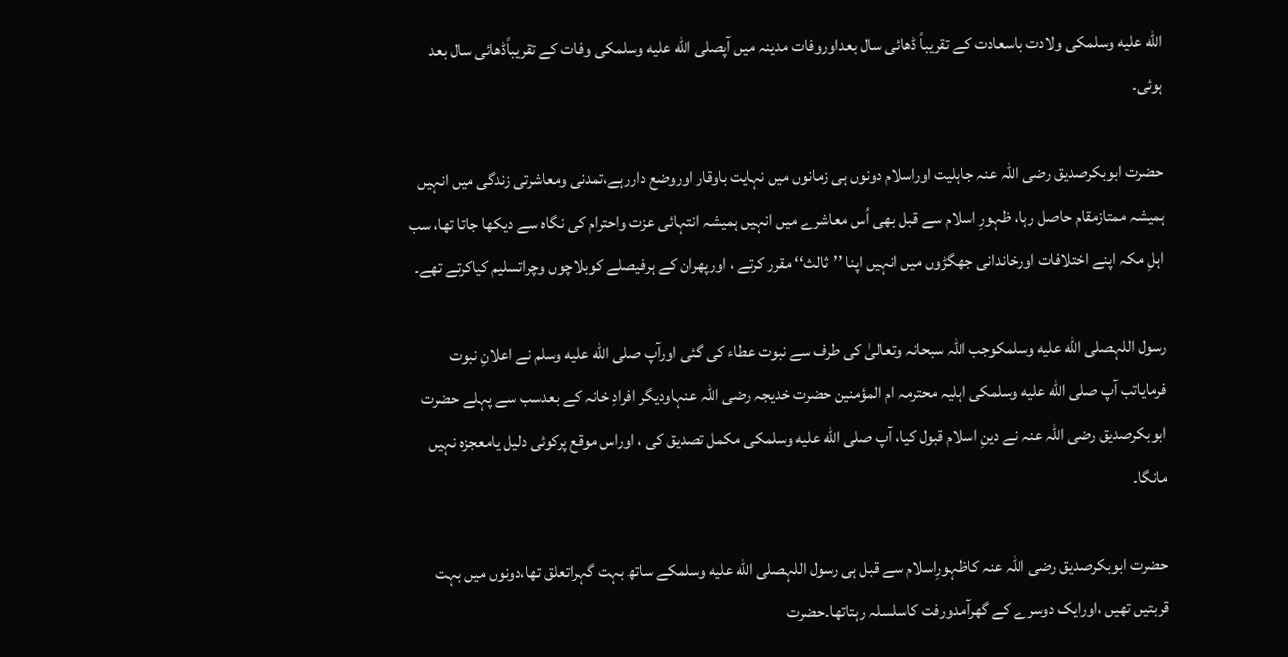الله عليه وسلمکی ولادت باسعادت کے تقریباً ڈھائی سال بعداوروفات مدینہ میں آپصلى الله عليه وسلمکی وفات کے تقریباًڈھائی سال بعد ہوئی۔

حضرت ابوبکرصدیق رضی اللہ عنہ جاہلیت اوراسلام دونوں ہی زمانوں میں نہایت باوقار اوروضع داررہے،تمدنی ومعاشرتی زندگی میں انہیں ہمیشہ ممتازمقام حاصل رہا، ظہورِ اسلام سے قبل بھی اُس معاشرے میں انہیں ہمیشہ انتہائی عزت واحترام کی نگاہ سے دیکھا جاتا تھا، سب اہلِ مکہ اپنے اختلافات اورخاندانی جھگڑوں میں انہیں اپنا ’’ثالث‘‘ مقرر کرتے ، اورپھران کے ہرفیصلے کوبلاچوں وچراتسلیم کیاکرتے تھے۔

رسول اللہصلى الله عليه وسلمکوجب اللہ سبحانہ وتعالیٰ کی طرف سے نبوت عطاء کی گئی اورآپ صلى الله عليه وسلم نے اعلانِ نبوت فرمایاتب آپ صلى الله عليه وسلمکی اہلیہ محترمہ ام المؤمنین حضرت خدیجہ رضی اللہ عنہاودیگر افرادِ خانہ کے بعدسب سے پہلے حضرت ابوبکرصدیق رضی اللہ عنہ نے دینِ اسلام قبول کیا، آپ صلى الله عليه وسلمکی مکمل تصدیق کی ، اوراس موقع پرکوئی دلیل یامعجزہ نہیں مانگا۔

حضرت ابوبکرصدیق رضی اللہ عنہ کاظہورِاسلام سے قبل ہی رسول اللہصلى الله عليه وسلمکے ساتھ بہت گہراتعلق تھا،دونوں میں بہت قربتیں تھیں ،اورایک دوسرے کے گھرآمدورفت کاسلسلہ رہتاتھا۔حضرت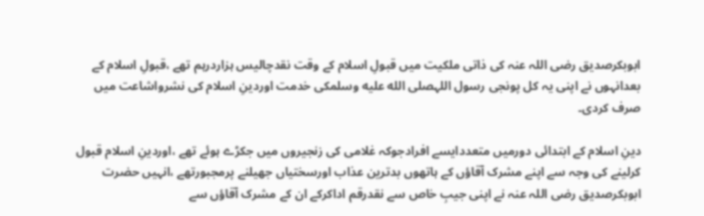ابوبکرصدیق رضی اللہ عنہ کی ذاتی ملکیت میں قبولِ اسلام کے وقت نقدچالیس ہزاردرہم تھے ،قبولِ اسلام کے بعدانہوں نے اپنی یہ کل پونجی رسول اللہصلى الله عليه وسلمکی خدمت اوردینِ اسلام کی نشرواشاعت میں صرف کردی۔

دینِ اسلام کے ابتدائی دورمیں متعددایسے افرادجوکہ غلامی کی زنجیروں میں جکڑے ہوئے تھے ،اوردینِ اسلام قبول کرلینے کی وجہ سے اپنے مشرک آقاؤں کے ہاتھوں بدترین عذاب اورسختیاں جھیلنے پرمجبورتھے ،انہیں حضرت ابوبکرصدیق رضی اللہ عنہ نے اپنی جیبِ خاص سے نقدرقم اداکرکے ان کے مشرک آقاؤں سے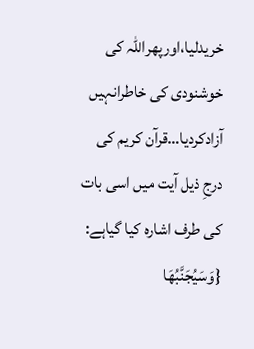خریدلیا،اورپھراللہ کی خوشنودی کی خاطرانہیں آزادکردیا…قرآن کریم کی درجِ ذیل آیت میں اسی بات کی طرف اشارہ کیا گیاہے: {وَسَیُجَنَّبُھَا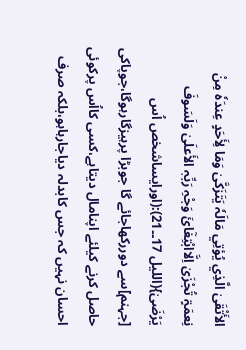الأَتْقَیٰ الَّذِي یُؤتِي مَالَہٗ یَتَزَکَّیٰ وَمَا لِأَحَدٍ عِندَہٗ مِنْ نِعمَۃٍ تُجْزَیٰ اِلَّاابْتِغٓائَ وَجْہِ رَبِّہٖ الأَعلَیٰ وَلَسَوفَ یَرْضَیٰ}(اللیل 17۔۔21):(اورایساشخص اُس [جہنم]سے دوررکھاجائے گا جوبڑا پرہیزگارہوگا،جوپاکی حاصل کرنے کیلئے اپنامال دیتاہے،کسی کااُس پرکوئی احسان نہیں کہ جس کابدلہ دیاجارہاہو،بلکہ صرف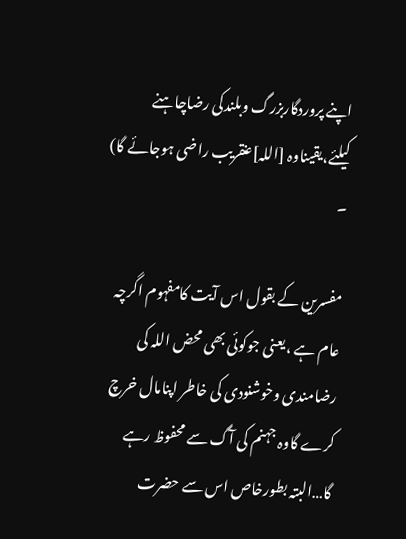اپنے پروردگاربزرگ وبلندکی رضاچاہنے کیلئے،یقیناوہ [اللہ]عنقریب راضی ہوجائے گا) ۔

مفسرین کے بقول اس آیت کامفہوم اگرچہ عام ہے ،یعنی جوکوئی بھی محض اللہ کی رضامندی وخوشنودی کی خاطر اپنامال خرچ کرے گاوہ جہنم کی آگ سے محفوظ رہے گا…البتہ بطورخاص اس سے حضرت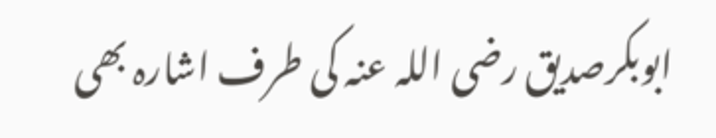ابوبکرصدیق رضی اللہ عنہ کی طرف اشارہ بھی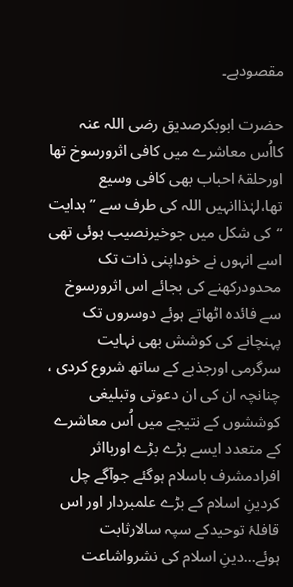مقصودہے۔

حضرت ابوبکرصدیق رضی اللہ عنہ کااُس معاشرے میں کافی اثرورسوخ تھا اورحلقۂ احباب بھی کافی وسیع تھا،لہٰذاانہیں اللہ کی طرف سے ’’ہدایت ‘‘کی شکل میں جوخیرنصیب ہوئی تھی اسے انہوں نے خوداپنی ذات تک محدودرکھنے کی بجائے اس اثرورسوخ سے فائدہ اٹھاتے ہوئے دوسروں تک پہنچانے کی کوشش بھی نہایت سرگرمی اورجذبے کے ساتھ شروع کردی ، چنانچہ ان کی ان دعوتی وتبلیغی کوششوں کے نتیجے میں اُس معاشرے کے متعدد ایسے بڑے بڑے اوربااثر افرادمشرف باسلام ہوگئے جوآگے چل کردینِ اسلام کے بڑے علمبردار اور اس قافلۂ توحیدکے سپہ سالارثابت ہوئے…دینِ اسلام کی نشرواشاعت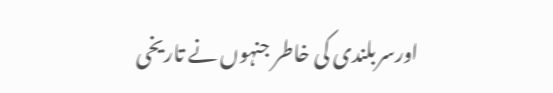اورسربلندی کی خاطر جنہوں نے تاریخی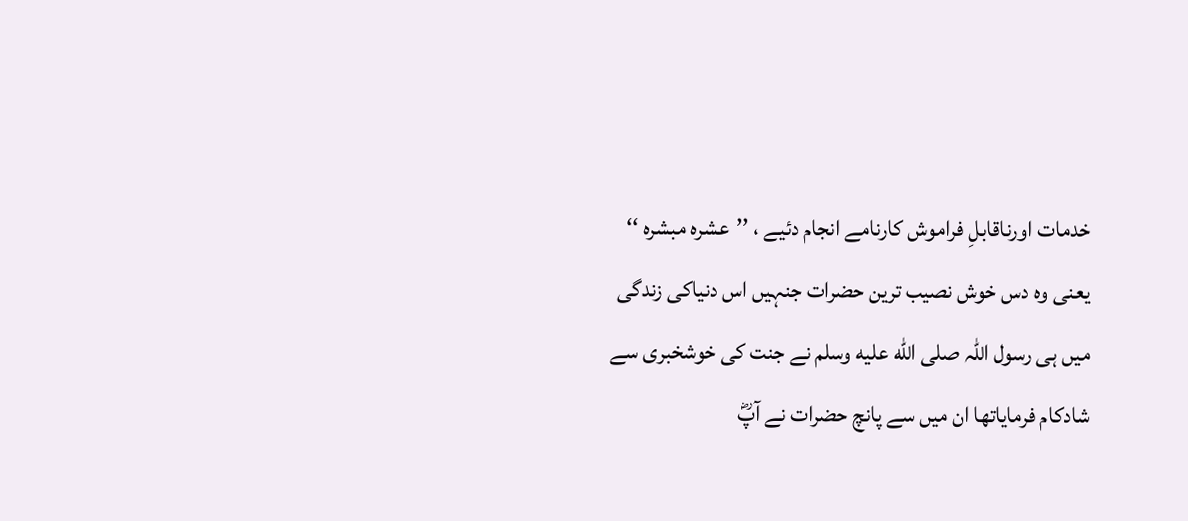خدمات اورناقابلِ فراموش کارنامے انجام دئیے ، ’’عشرہ مبشرہ ‘‘ یعنی وہ دس خوش نصیب ترین حضرات جنہیں اس دنیاکی زندگی میں ہی رسول اللہ صلى الله عليه وسلم نے جنت کی خوشخبری سے شادکام فرمایاتھا ان میں سے پانچ حضرات نے آپؓ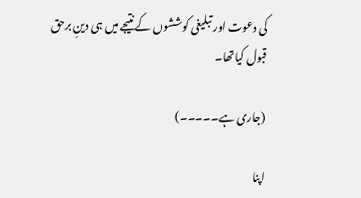کی دعوت اور تبلیغی کوششوں کے نتیجے میں ہی دینِ برحق قبول کیاتھا۔

(جاری ہے۔۔۔۔۔)

اپنا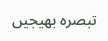تبصرہ بھیجیں